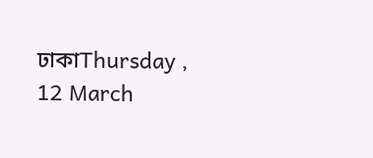ঢাকাThursday , 12 March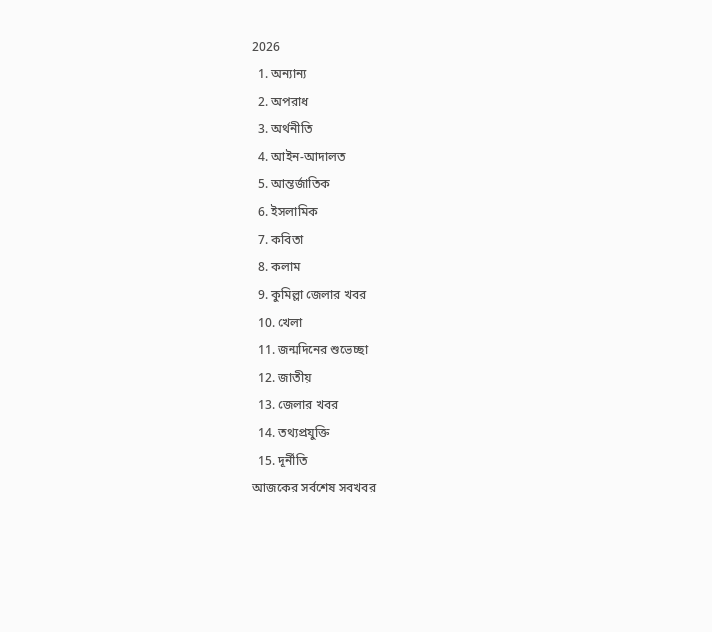2026
  1. অন্যান্য
  2. অপরাধ
  3. অর্থনীতি
  4. আইন-আদালত
  5. আন্তর্জাতিক
  6. ইসলামিক
  7. কবিতা
  8. কলাম
  9. কুমিল্লা জেলার খবর
  10. খেলা
  11. জন্মদিনের শুভেচ্ছা
  12. জাতীয়
  13. জেলার খবর
  14. তথ্যপ্রযুক্তি
  15. দূর্নীতি
আজকের সর্বশেষ সবখবর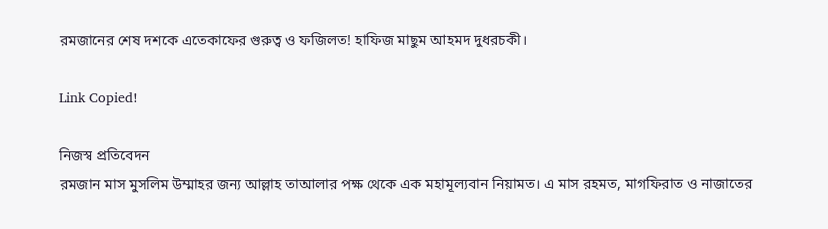রমজানের শেষ দশকে এতেকাফের গুরুত্ব ও ফজিলত! হাফিজ মাছুম আহমদ দুধরচকী।

Link Copied!

নিজস্ব প্রতিবেদন
রমজান মাস মুসলিম উম্মাহর জন্য আল্লাহ তাআলার পক্ষ থেকে এক মহামূল্যবান নিয়ামত। এ মাস রহমত, মাগফিরাত ও নাজাতের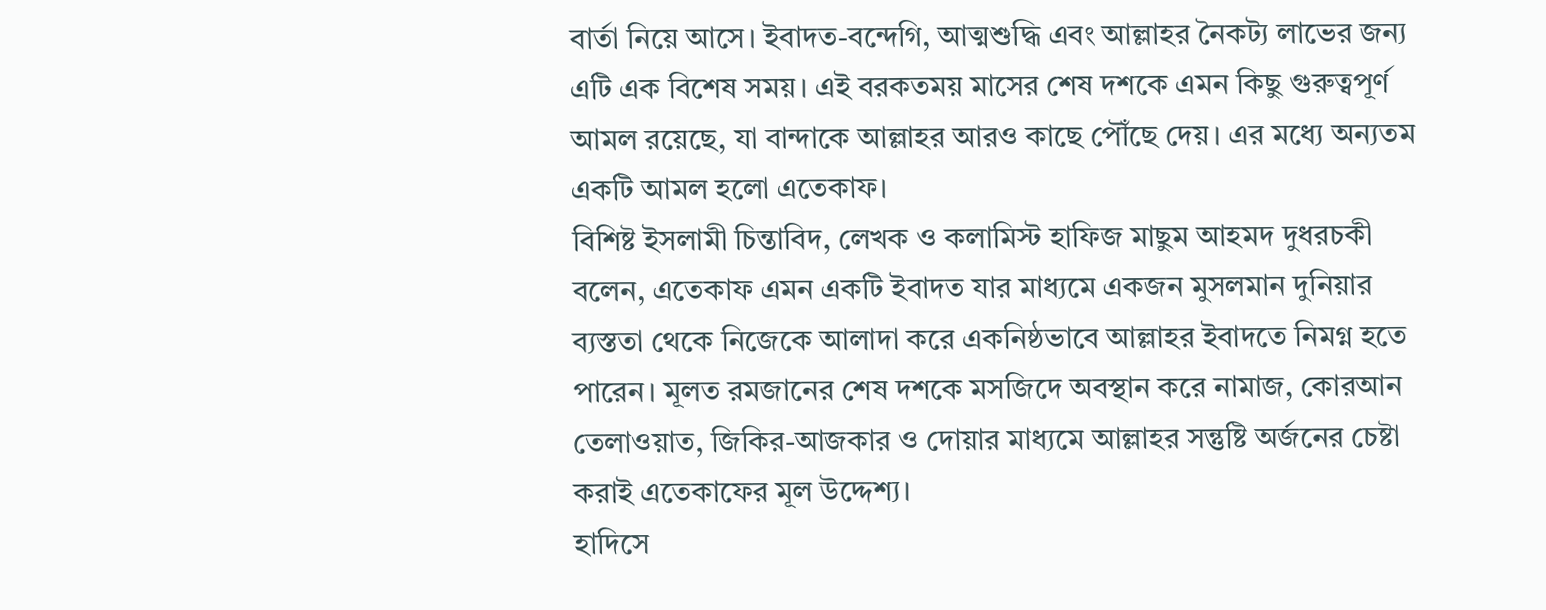বার্তা নিয়ে আসে। ইবাদত-বন্দেগি, আত্মশুদ্ধি এবং আল্লাহর নৈকট্য লাভের জন্য এটি এক বিশেষ সময়। এই বরকতময় মাসের শেষ দশকে এমন কিছু গুরুত্বপূর্ণ আমল রয়েছে, যা বান্দাকে আল্লাহর আরও কাছে পৌঁছে দেয়। এর মধ্যে অন্যতম একটি আমল হলো এতেকাফ।
বিশিষ্ট ইসলামী চিন্তাবিদ, লেখক ও কলামিস্ট হাফিজ মাছুম আহমদ দুধরচকী বলেন, এতেকাফ এমন একটি ইবাদত যার মাধ্যমে একজন মুসলমান দুনিয়ার ব্যস্ততা থেকে নিজেকে আলাদা করে একনিষ্ঠভাবে আল্লাহর ইবাদতে নিমগ্ন হতে পারেন। মূলত রমজানের শেষ দশকে মসজিদে অবস্থান করে নামাজ, কোরআন তেলাওয়াত, জিকির-আজকার ও দোয়ার মাধ্যমে আল্লাহর সন্তুষ্টি অর্জনের চেষ্টা করাই এতেকাফের মূল উদ্দেশ্য।
হাদিসে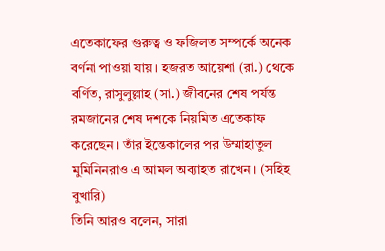এতেকাফের গুরুত্ব ও ফজিলত সম্পর্কে অনেক বর্ণনা পাওয়া যায়। হজরত আয়েশা (রা.) থেকে বর্ণিত, রাসুলুল্লাহ (সা.) জীবনের শেষ পর্যন্ত রমজানের শেষ দশকে নিয়মিত এতেকাফ করেছেন। তাঁর ইন্তেকালের পর উম্মাহাতুল মুমিনিনরাও এ আমল অব্যাহত রাখেন। (সহিহ বুখারি)
তিনি আরও বলেন, সারা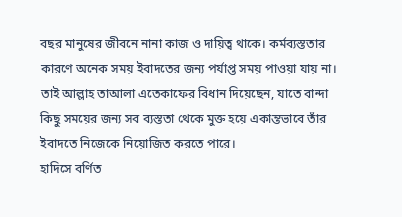বছর মানুষের জীবনে নানা কাজ ও দায়িত্ব থাকে। কর্মব্যস্ততার কারণে অনেক সময় ইবাদতের জন্য পর্যাপ্ত সময় পাওয়া যায় না। তাই আল্লাহ তাআলা এতেকাফের বিধান দিয়েছেন, যাতে বান্দা কিছু সময়ের জন্য সব ব্যস্ততা থেকে মুক্ত হয়ে একান্তভাবে তাঁর ইবাদতে নিজেকে নিয়োজিত করতে পারে।
হাদিসে বর্ণিত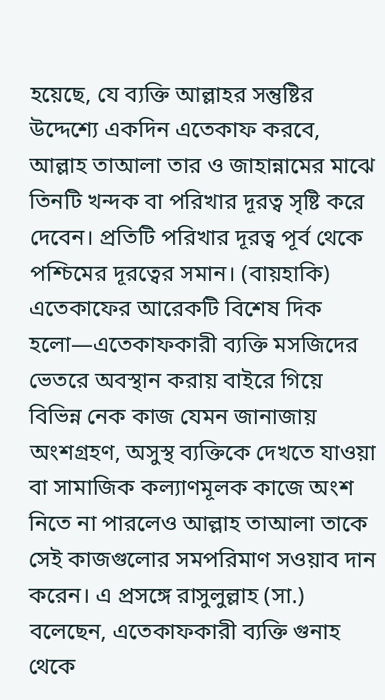হয়েছে, যে ব্যক্তি আল্লাহর সন্তুষ্টির উদ্দেশ্যে একদিন এতেকাফ করবে, আল্লাহ তাআলা তার ও জাহান্নামের মাঝে তিনটি খন্দক বা পরিখার দূরত্ব সৃষ্টি করে দেবেন। প্রতিটি পরিখার দূরত্ব পূর্ব থেকে পশ্চিমের দূরত্বের সমান। (বায়হাকি)
এতেকাফের আরেকটি বিশেষ দিক হলো—এতেকাফকারী ব্যক্তি মসজিদের ভেতরে অবস্থান করায় বাইরে গিয়ে বিভিন্ন নেক কাজ যেমন জানাজায় অংশগ্রহণ, অসুস্থ ব্যক্তিকে দেখতে যাওয়া বা সামাজিক কল্যাণমূলক কাজে অংশ নিতে না পারলেও আল্লাহ তাআলা তাকে সেই কাজগুলোর সমপরিমাণ সওয়াব দান করেন। এ প্রসঙ্গে রাসুলুল্লাহ (সা.) বলেছেন, এতেকাফকারী ব্যক্তি গুনাহ থেকে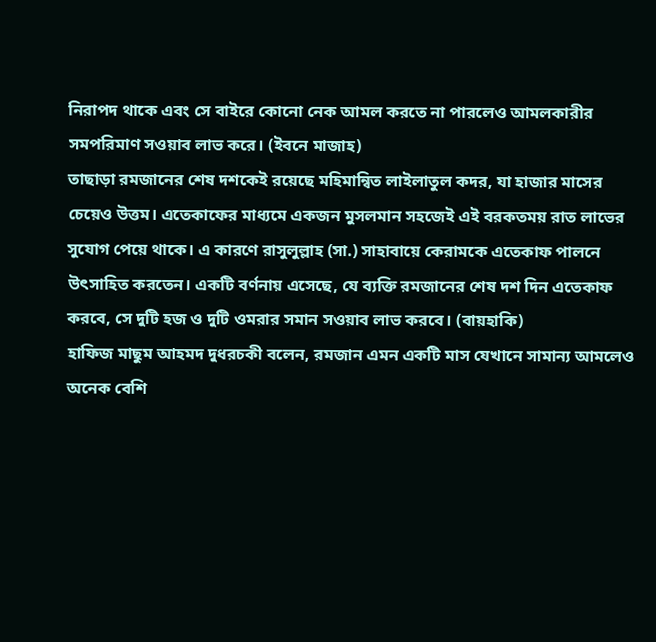নিরাপদ থাকে এবং সে বাইরে কোনো নেক আমল করতে না পারলেও আমলকারীর সমপরিমাণ সওয়াব লাভ করে। (ইবনে মাজাহ)
তাছাড়া রমজানের শেষ দশকেই রয়েছে মহিমান্বিত লাইলাতুল কদর, যা হাজার মাসের চেয়েও উত্তম। এতেকাফের মাধ্যমে একজন মুসলমান সহজেই এই বরকতময় রাত লাভের সুযোগ পেয়ে থাকে। এ কারণে রাসুলুল্লাহ (সা.) সাহাবায়ে কেরামকে এতেকাফ পালনে উৎসাহিত করতেন। একটি বর্ণনায় এসেছে, যে ব্যক্তি রমজানের শেষ দশ দিন এতেকাফ করবে, সে দুটি হজ ও দুটি ওমরার সমান সওয়াব লাভ করবে। (বায়হাকি)
হাফিজ মাছুম আহমদ দুধরচকী বলেন, রমজান এমন একটি মাস যেখানে সামান্য আমলেও অনেক বেশি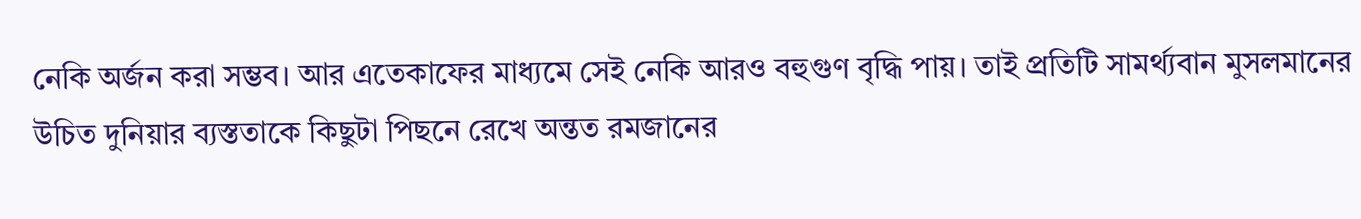নেকি অর্জন করা সম্ভব। আর এতেকাফের মাধ্যমে সেই নেকি আরও বহুগুণ বৃদ্ধি পায়। তাই প্রতিটি সামর্থ্যবান মুসলমানের উচিত দুনিয়ার ব্যস্ততাকে কিছুটা পিছনে রেখে অন্তত রমজানের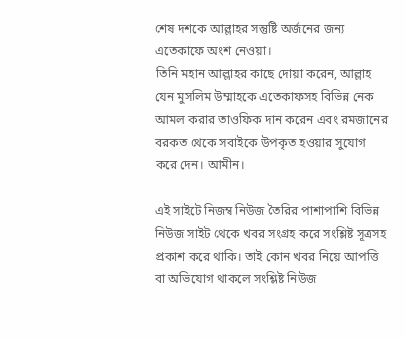শেষ দশকে আল্লাহর সন্তুষ্টি অর্জনের জন্য এতেকাফে অংশ নেওয়া।
তিনি মহান আল্লাহর কাছে দোয়া করেন, আল্লাহ যেন মুসলিম উম্মাহকে এতেকাফসহ বিভিন্ন নেক আমল করার তাওফিক দান করেন এবং রমজানের বরকত থেকে সবাইকে উপকৃত হওয়ার সুযোগ করে দেন। আমীন।

এই সাইটে নিজম্ব নিউজ তৈরির পাশাপাশি বিভিন্ন নিউজ সাইট থেকে খবর সংগ্রহ করে সংশ্লিষ্ট সূত্রসহ প্রকাশ করে থাকি। তাই কোন খবর নিয়ে আপত্তি বা অভিযোগ থাকলে সংশ্লিষ্ট নিউজ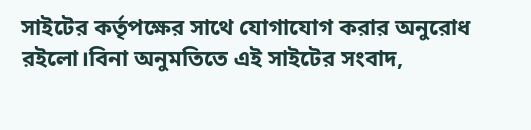সাইটের কর্তৃপক্ষের সাথে যোগাযোগ করার অনুরোধ রইলো।বিনা অনুমতিতে এই সাইটের সংবাদ,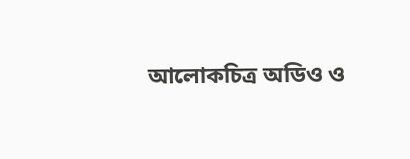আলোকচিত্র অডিও ও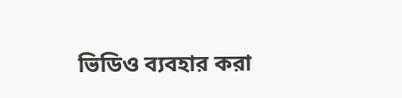ভিডিও ব্যবহার করা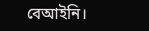বেআইনি।